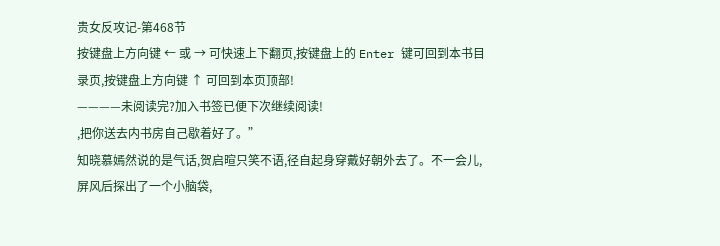贵女反攻记-第468节
按键盘上方向键 ← 或 → 可快速上下翻页,按键盘上的 Enter 键可回到本书目录页,按键盘上方向键 ↑ 可回到本页顶部!
————未阅读完?加入书签已便下次继续阅读!
,把你送去内书房自己歇着好了。”
知晓慕嫣然说的是气话,贺启暄只笑不语,径自起身穿戴好朝外去了。不一会儿,屏风后探出了一个小脑袋,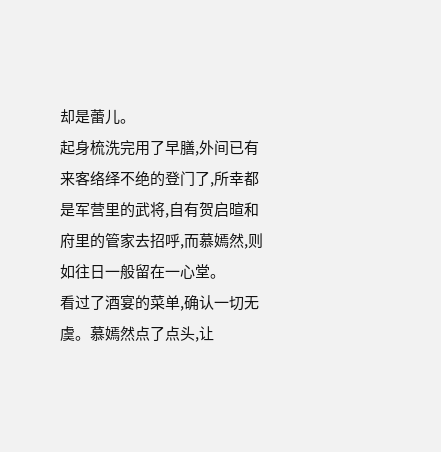却是蕾儿。
起身梳洗完用了早膳,外间已有来客络绎不绝的登门了,所幸都是军营里的武将,自有贺启暄和府里的管家去招呼,而慕嫣然,则如往日一般留在一心堂。
看过了酒宴的菜单,确认一切无虞。慕嫣然点了点头,让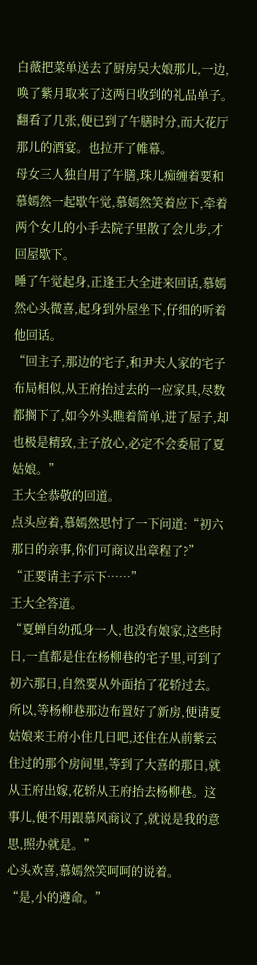白薇把菜单送去了厨房吴大娘那儿,一边,唤了紫月取来了这两日收到的礼品单子。
翻看了几张,便已到了午膳时分,而大花厅那儿的酒宴。也拉开了帷幕。
母女三人独自用了午膳,珠儿痴缠着要和慕嫣然一起歇午觉,慕嫣然笑着应下,牵着两个女儿的小手去院子里散了会儿步,才回屋歇下。
睡了午觉起身,正逢王大全进来回话,慕嫣然心头微喜,起身到外屋坐下,仔细的听着他回话。
“回主子,那边的宅子,和尹夫人家的宅子布局相似,从王府抬过去的一应家具,尽数都搁下了,如今外头瞧着简单,进了屋子,却也极是精致,主子放心,必定不会委屈了夏姑娘。”
王大全恭敬的回道。
点头应着,慕嫣然思忖了一下问道:“初六那日的亲事,你们可商议出章程了?”
“正要请主子示下……”
王大全答道。
“夏蝉自幼孤身一人,也没有娘家,这些时日,一直都是住在杨柳巷的宅子里,可到了初六那日,自然要从外面抬了花轿过去。所以,等杨柳巷那边布置好了新房,便请夏姑娘来王府小住几日吧,还住在从前紫云住过的那个房间里,等到了大喜的那日,就从王府出嫁,花轿从王府抬去杨柳巷。这事儿,便不用跟慕风商议了,就说是我的意思,照办就是。”
心头欢喜,慕嫣然笑呵呵的说着。
“是,小的遵命。”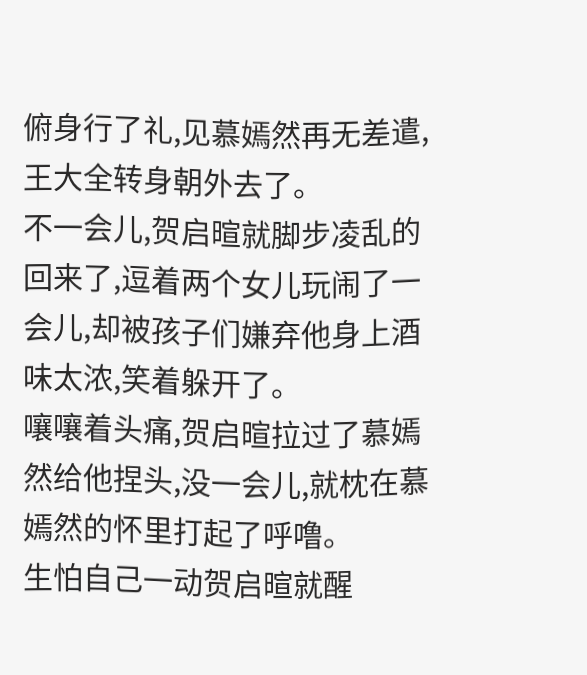俯身行了礼,见慕嫣然再无差遣,王大全转身朝外去了。
不一会儿,贺启暄就脚步凌乱的回来了,逗着两个女儿玩闹了一会儿,却被孩子们嫌弃他身上酒味太浓,笑着躲开了。
嚷嚷着头痛,贺启暄拉过了慕嫣然给他捏头,没一会儿,就枕在慕嫣然的怀里打起了呼噜。
生怕自己一动贺启暄就醒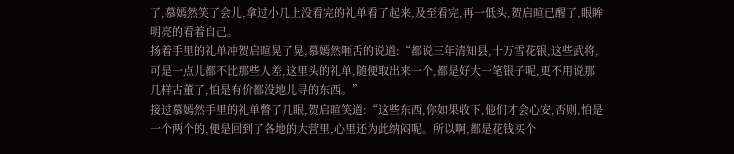了,慕嫣然笑了会儿,拿过小几上没看完的礼单看了起来,及至看完,再一低头,贺启暄已醒了,眼眸明亮的看着自己。
扬着手里的礼单冲贺启暄晃了晃,慕嫣然咂舌的说道:“都说三年清知县,十万雪花银,这些武将,可是一点儿都不比那些人差,这里头的礼单,随便取出来一个,都是好大一笔银子呢,更不用说那几样古董了,怕是有价都没地儿寻的东西。”
接过慕嫣然手里的礼单瞥了几眼,贺启暄笑道:“这些东西,你如果收下,他们才会心安,否则,怕是一个两个的,便是回到了各地的大营里,心里还为此纳闷呢。所以啊,都是花钱买个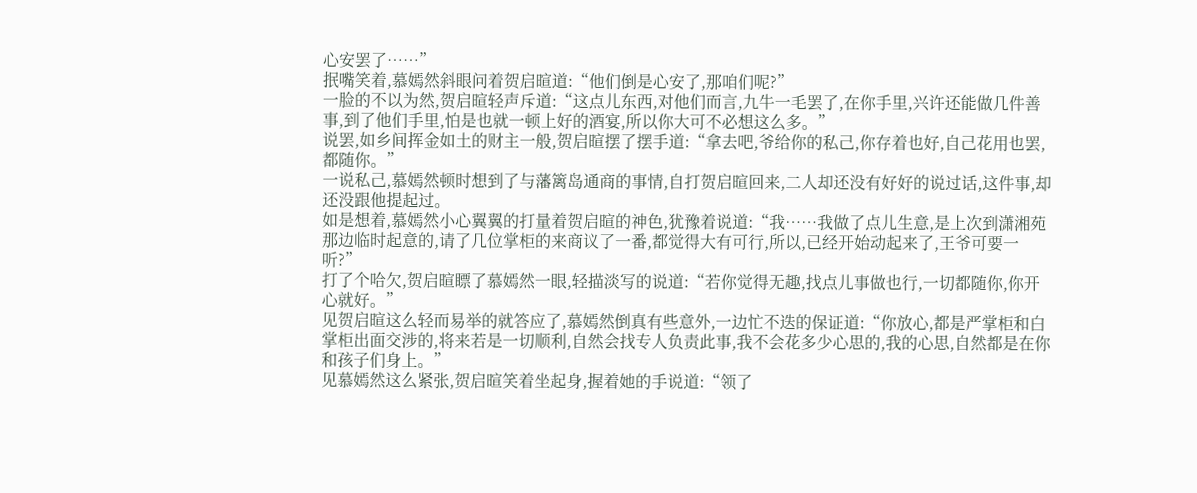心安罢了……”
抿嘴笑着,慕嫣然斜眼问着贺启暄道:“他们倒是心安了,那咱们呢?”
一脸的不以为然,贺启暄轻声斥道:“这点儿东西,对他们而言,九牛一毛罢了,在你手里,兴许还能做几件善事,到了他们手里,怕是也就一顿上好的酒宴,所以你大可不必想这么多。”
说罢,如乡间挥金如土的财主一般,贺启暄摆了摆手道:“拿去吧,爷给你的私己,你存着也好,自己花用也罢,都随你。”
一说私己,慕嫣然顿时想到了与藩篱岛通商的事情,自打贺启暄回来,二人却还没有好好的说过话,这件事,却还没跟他提起过。
如是想着,慕嫣然小心翼翼的打量着贺启暄的神色,犹豫着说道:“我……我做了点儿生意,是上次到潇湘苑那边临时起意的,请了几位掌柜的来商议了一番,都觉得大有可行,所以,已经开始动起来了,王爷可要一听?”
打了个哈欠,贺启暄瞟了慕嫣然一眼,轻描淡写的说道:“若你觉得无趣,找点儿事做也行,一切都随你,你开心就好。”
见贺启暄这么轻而易举的就答应了,慕嫣然倒真有些意外,一边忙不迭的保证道:“你放心,都是严掌柜和白掌柜出面交涉的,将来若是一切顺利,自然会找专人负责此事,我不会花多少心思的,我的心思,自然都是在你和孩子们身上。”
见慕嫣然这么紧张,贺启暄笑着坐起身,握着她的手说道:“领了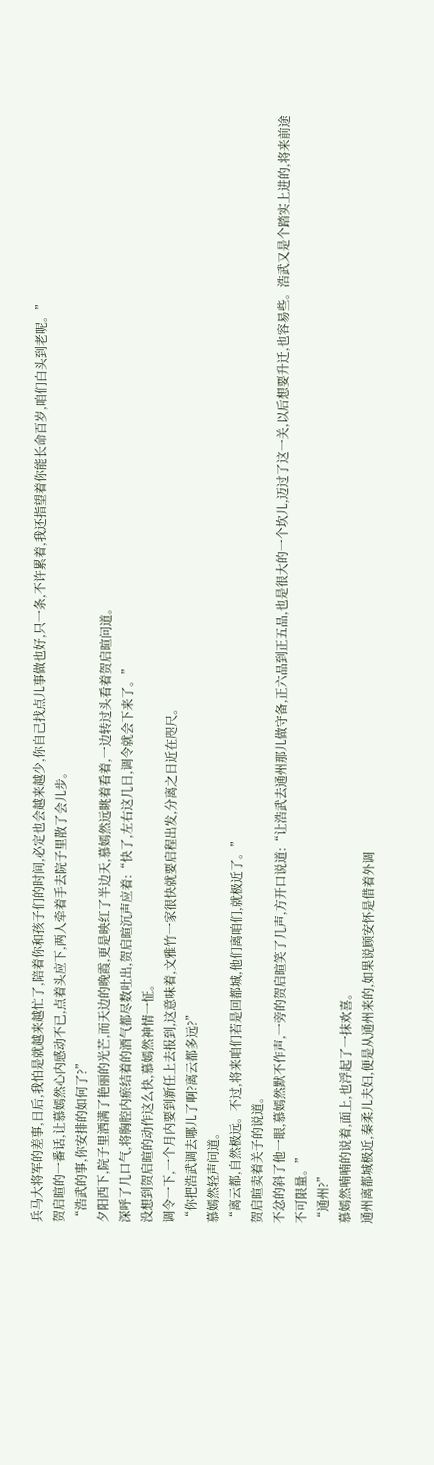兵马大将军的差事,日后,我怕是就越来越忙了,陪着你和孩子们的时间,必定也会越来越少,你自己找点儿事做也好,只一条,不许累着,我还指望着你能长命百岁,咱们白头到老呢。”
贺启暄的一番话,让慕嫣然心内感动不已,点着头应下,两人牵着手去院子里散了会儿步。
“浩武的事,你安排的如何了?”
夕阳西下,院子里洒满了艳丽的光芒,而天边的晚霞,更是映红了半边天,慕嫣然远眺着看着,一边转过头看着贺启暄问道。
深呼了几口气,将胸腔内瘀结着的酒气都尽数吐出,贺启暄沉声应着:“快了,左右这几日,调令就会下来了。”
没想到贺启暄的动作这么快,慕嫣然神情一怔。
调令一下,一个月内要到新任上去报到,这意味着,文雅竹一家很快就要启程出发,分离之日近在咫尺。
“你把浩武调去哪儿了啊?离云都多远?”
慕嫣然轻声问道。
“离云都,自然极远。不过,将来咱们若是回都城,他们离咱们,就极近了。”
贺启暄卖着关子的说道。
不忿的斜了他一眼,慕嫣然默不作声,一旁的贺启暄笑了几声,方开口说道:“让浩武去通州那儿做守备,正六品到正五品,也是很大的一个坎儿,迈过了这一关,以后想要升迁,也容易些。浩武又是个踏实上进的,将来前途不可限量。”
“通州?”
慕嫣然喃喃的说着,面上,也浮起了一抹欢喜。
通州离都城极近,秦柔儿夫妇,便是从通州来的,如果说顾安怀是借着外调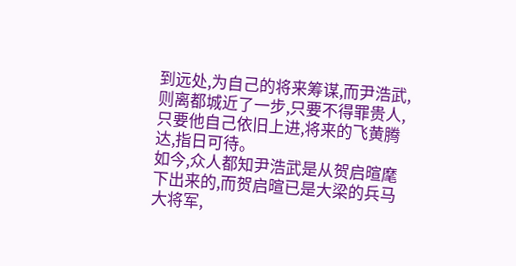到远处,为自己的将来筹谋,而尹浩武,则离都城近了一步,只要不得罪贵人,只要他自己依旧上进,将来的飞黄腾达,指日可待。
如今,众人都知尹浩武是从贺启暄麾下出来的,而贺启暄已是大梁的兵马大将军,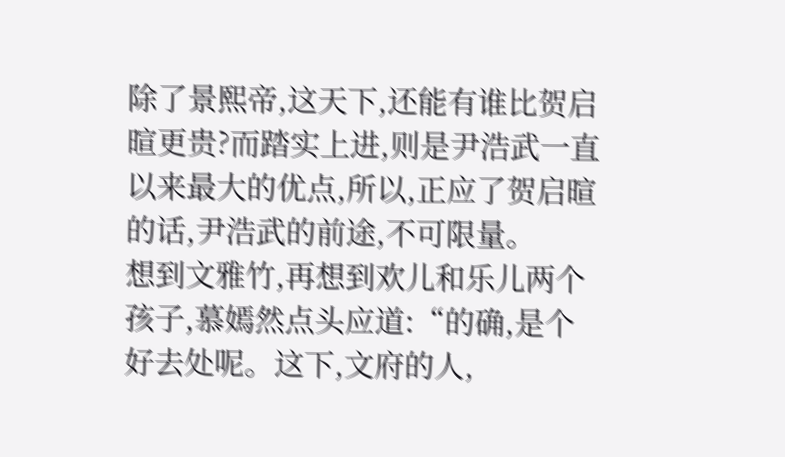除了景熙帝,这天下,还能有谁比贺启暄更贵?而踏实上进,则是尹浩武一直以来最大的优点,所以,正应了贺启暄的话,尹浩武的前途,不可限量。
想到文雅竹,再想到欢儿和乐儿两个孩子,慕嫣然点头应道:“的确,是个好去处呢。这下,文府的人,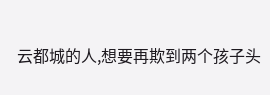云都城的人,想要再欺到两个孩子头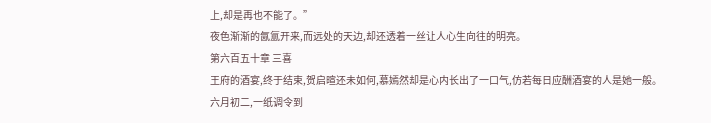上,却是再也不能了。”
夜色渐渐的氤氲开来,而远处的天边,却还透着一丝让人心生向往的明亮。
第六百五十章 三喜
王府的酒宴,终于结束,贺启暄还未如何,慕嫣然却是心内长出了一口气,仿若每日应酬酒宴的人是她一般。
六月初二,一纸调令到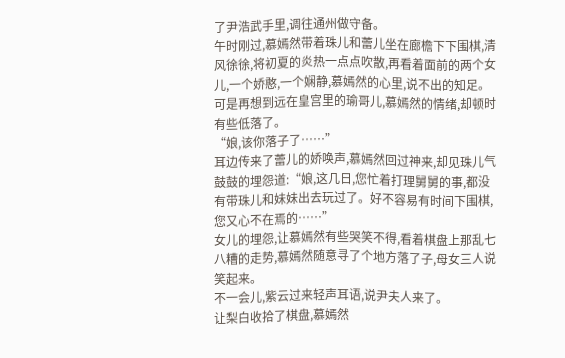了尹浩武手里,调往通州做守备。
午时刚过,慕嫣然带着珠儿和蕾儿坐在廊檐下下围棋,清风徐徐,将初夏的炎热一点点吹散,再看着面前的两个女儿,一个娇憨,一个娴静,慕嫣然的心里,说不出的知足。可是再想到远在皇宫里的瑜哥儿,慕嫣然的情绪,却顿时有些低落了。
“娘,该你落子了……”
耳边传来了蕾儿的娇唤声,慕嫣然回过神来,却见珠儿气鼓鼓的埋怨道:“娘,这几日,您忙着打理舅舅的事,都没有带珠儿和妹妹出去玩过了。好不容易有时间下围棋,您又心不在焉的……”
女儿的埋怨,让慕嫣然有些哭笑不得,看着棋盘上那乱七八糟的走势,慕嫣然随意寻了个地方落了子,母女三人说笑起来。
不一会儿,紫云过来轻声耳语,说尹夫人来了。
让梨白收拾了棋盘,慕嫣然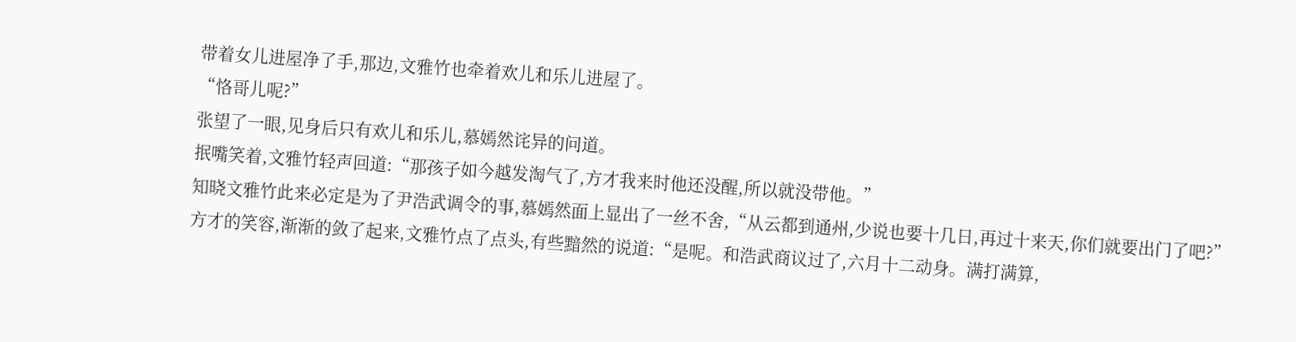带着女儿进屋净了手,那边,文雅竹也牵着欢儿和乐儿进屋了。
“恪哥儿呢?”
张望了一眼,见身后只有欢儿和乐儿,慕嫣然诧异的问道。
抿嘴笑着,文雅竹轻声回道:“那孩子如今越发淘气了,方才我来时他还没醒,所以就没带他。”
知晓文雅竹此来必定是为了尹浩武调令的事,慕嫣然面上显出了一丝不舍,“从云都到通州,少说也要十几日,再过十来天,你们就要出门了吧?”
方才的笑容,渐渐的敛了起来,文雅竹点了点头,有些黯然的说道:“是呢。和浩武商议过了,六月十二动身。满打满算,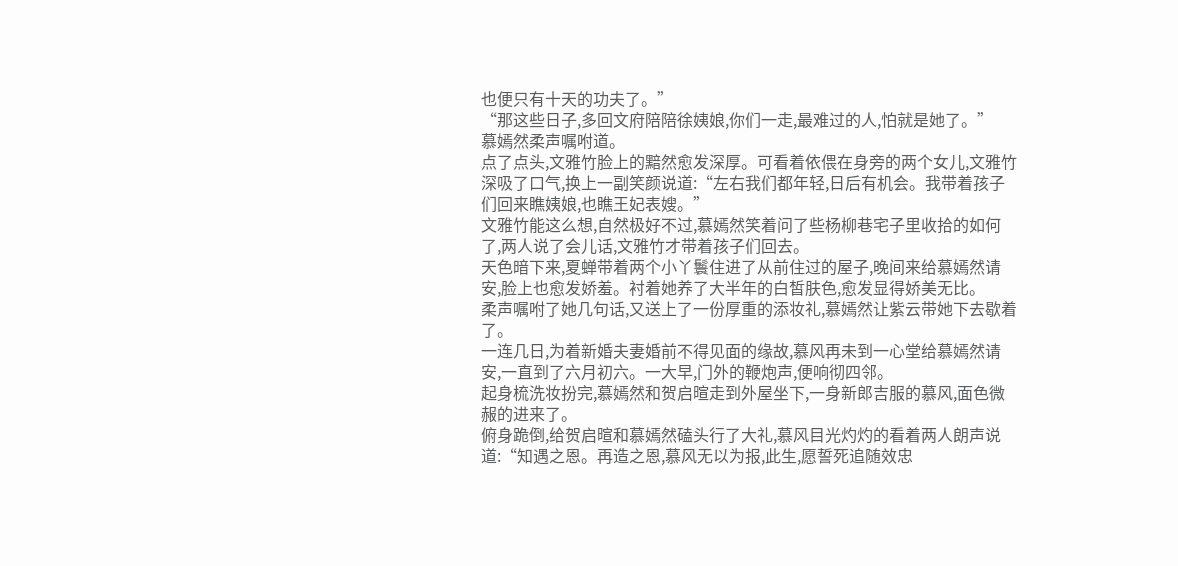也便只有十天的功夫了。”
“那这些日子,多回文府陪陪徐姨娘,你们一走,最难过的人,怕就是她了。”
慕嫣然柔声嘱咐道。
点了点头,文雅竹脸上的黯然愈发深厚。可看着依偎在身旁的两个女儿,文雅竹深吸了口气,换上一副笑颜说道:“左右我们都年轻,日后有机会。我带着孩子们回来瞧姨娘,也瞧王妃表嫂。”
文雅竹能这么想,自然极好不过,慕嫣然笑着问了些杨柳巷宅子里收拾的如何了,两人说了会儿话,文雅竹才带着孩子们回去。
天色暗下来,夏蝉带着两个小丫鬟住进了从前住过的屋子,晚间来给慕嫣然请安,脸上也愈发娇羞。衬着她养了大半年的白皙肤色,愈发显得娇美无比。
柔声嘱咐了她几句话,又送上了一份厚重的添妆礼,慕嫣然让紫云带她下去歇着了。
一连几日,为着新婚夫妻婚前不得见面的缘故,慕风再未到一心堂给慕嫣然请安,一直到了六月初六。一大早,门外的鞭炮声,便响彻四邻。
起身梳洗妆扮完,慕嫣然和贺启暄走到外屋坐下,一身新郎吉服的慕风,面色微赧的进来了。
俯身跪倒,给贺启暄和慕嫣然磕头行了大礼,慕风目光灼灼的看着两人朗声说道:“知遇之恩。再造之恩,慕风无以为报,此生,愿誓死追随效忠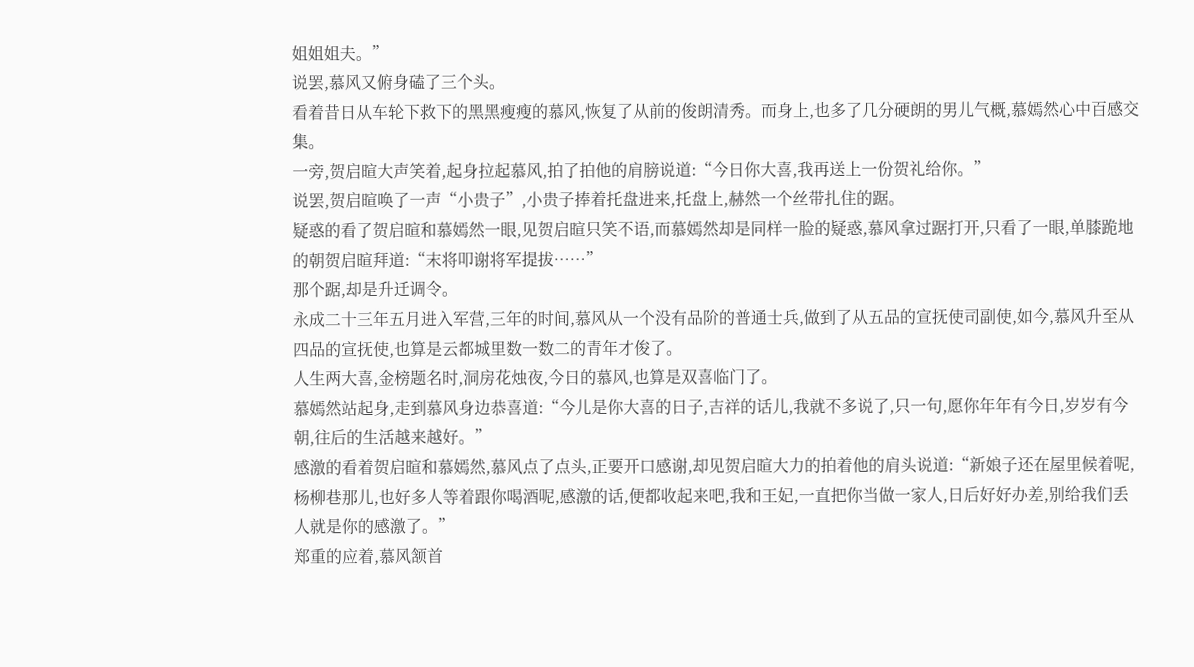姐姐姐夫。”
说罢,慕风又俯身磕了三个头。
看着昔日从车轮下救下的黑黑瘦瘦的慕风,恢复了从前的俊朗清秀。而身上,也多了几分硬朗的男儿气概,慕嫣然心中百感交集。
一旁,贺启暄大声笑着,起身拉起慕风,拍了拍他的肩膀说道:“今日你大喜,我再送上一份贺礼给你。”
说罢,贺启暄唤了一声“小贵子”,小贵子捧着托盘进来,托盘上,赫然一个丝带扎住的踞。
疑惑的看了贺启暄和慕嫣然一眼,见贺启暄只笑不语,而慕嫣然却是同样一脸的疑惑,慕风拿过踞打开,只看了一眼,单膝跪地的朝贺启暄拜道:“末将叩谢将军提拔……”
那个踞,却是升迁调令。
永成二十三年五月进入军营,三年的时间,慕风从一个没有品阶的普通士兵,做到了从五品的宣抚使司副使,如今,慕风升至从四品的宣抚使,也算是云都城里数一数二的青年才俊了。
人生两大喜,金榜题名时,洞房花烛夜,今日的慕风,也算是双喜临门了。
慕嫣然站起身,走到慕风身边恭喜道:“今儿是你大喜的日子,吉祥的话儿,我就不多说了,只一句,愿你年年有今日,岁岁有今朝,往后的生活越来越好。”
感激的看着贺启暄和慕嫣然,慕风点了点头,正要开口感谢,却见贺启暄大力的拍着他的肩头说道:“新娘子还在屋里候着呢,杨柳巷那儿,也好多人等着跟你喝酒呢,感激的话,便都收起来吧,我和王妃,一直把你当做一家人,日后好好办差,别给我们丢人就是你的感激了。”
郑重的应着,慕风颔首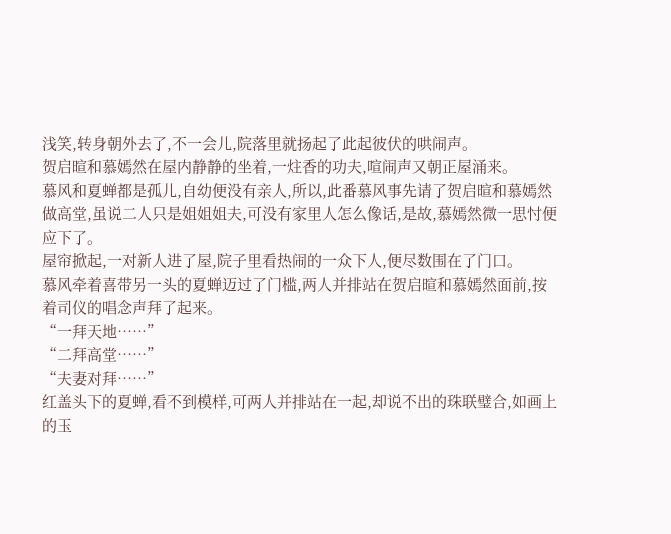浅笑,转身朝外去了,不一会儿,院落里就扬起了此起彼伏的哄闹声。
贺启暄和慕嫣然在屋内静静的坐着,一炷香的功夫,喧闹声又朝正屋涌来。
慕风和夏蝉都是孤儿,自幼便没有亲人,所以,此番慕风事先请了贺启暄和慕嫣然做高堂,虽说二人只是姐姐姐夫,可没有家里人怎么像话,是故,慕嫣然微一思忖便应下了。
屋帘掀起,一对新人进了屋,院子里看热闹的一众下人,便尽数围在了门口。
慕风牵着喜带另一头的夏蝉迈过了门槛,两人并排站在贺启暄和慕嫣然面前,按着司仪的唱念声拜了起来。
“一拜天地……”
“二拜高堂……”
“夫妻对拜……”
红盖头下的夏蝉,看不到模样,可两人并排站在一起,却说不出的珠联璧合,如画上的玉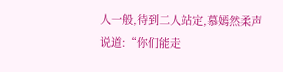人一般,待到二人站定,慕嫣然柔声说道:“你们能走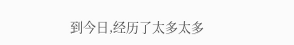到今日,经历了太多太多